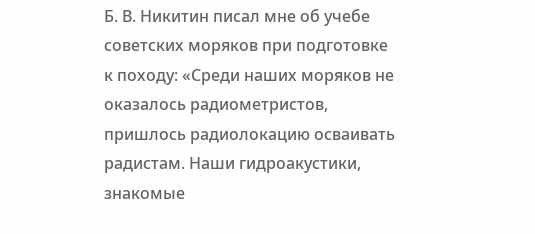Б. В. Никитин писал мне об учебе советских моряков при подготовке к походу: «Среди наших моряков не оказалось радиометристов, пришлось радиолокацию осваивать радистам. Наши гидроакустики, знакомые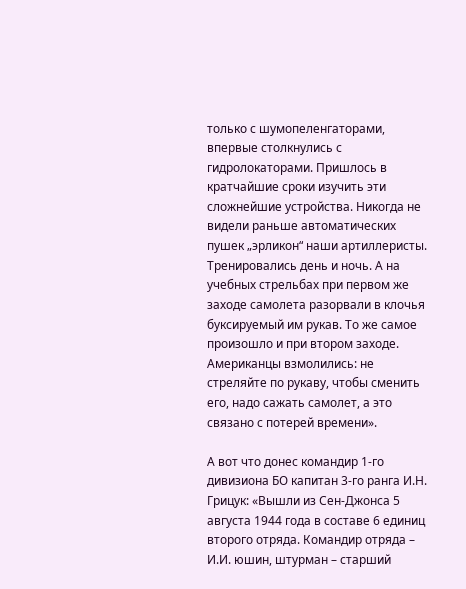только с шумопеленгаторами, впервые столкнулись с гидролокаторами. Пришлось в кратчайшие сроки изучить эти сложнейшие устройства. Никогда не видели раньше автоматических пушек „эрликон“ наши артиллеристы. Тренировались день и ночь. А на учебных стрельбах при первом же заходе самолета разорвали в клочья буксируемый им рукав. То же самое произошло и при втором заходе. Американцы взмолились: не стреляйте по рукаву, чтобы сменить его, надо сажать самолет, а это связано с потерей времени».

А вот что донес командир 1-го дивизиона БО капитан 3-го ранга И.Н. Грицук: «Вышли из Сен-Джонса 5 августа 1944 года в составе 6 единиц второго отряда. Командир отряда – И.И. юшин, штурман – старший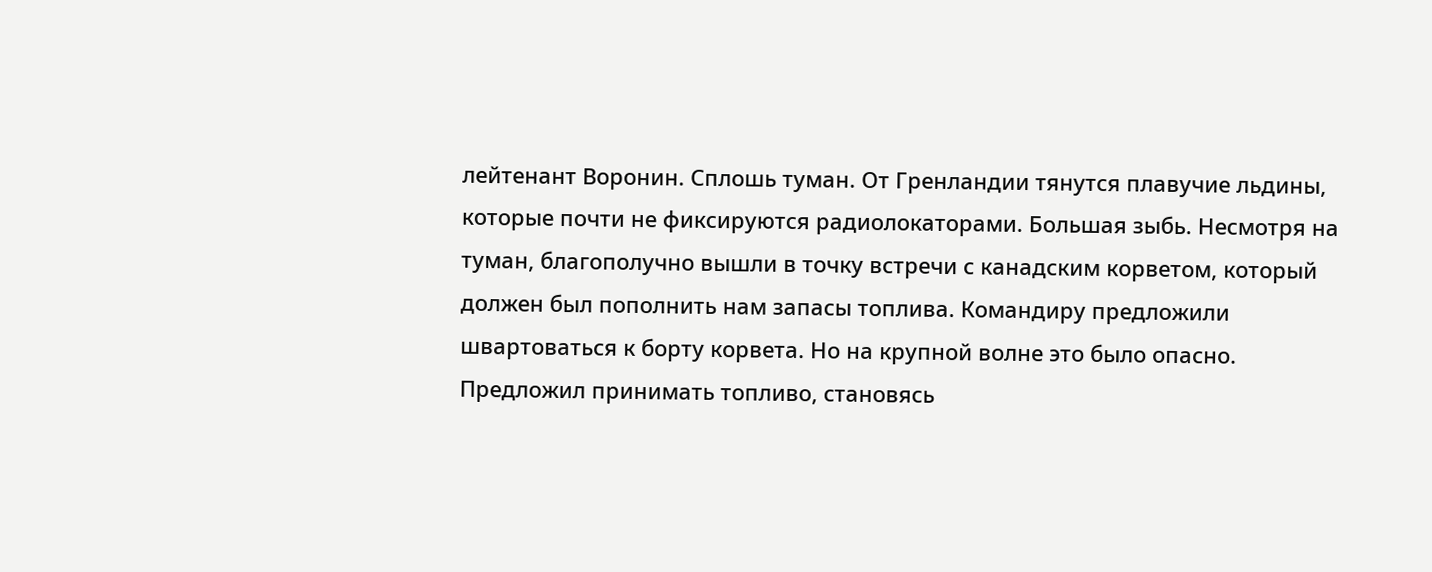лейтенант Воронин. Сплошь туман. От Гренландии тянутся плавучие льдины, которые почти не фиксируются радиолокаторами. Большая зыбь. Несмотря на туман, благополучно вышли в точку встречи с канадским корветом, который должен был пополнить нам запасы топлива. Командиру предложили швартоваться к борту корвета. Но на крупной волне это было опасно. Предложил принимать топливо, становясь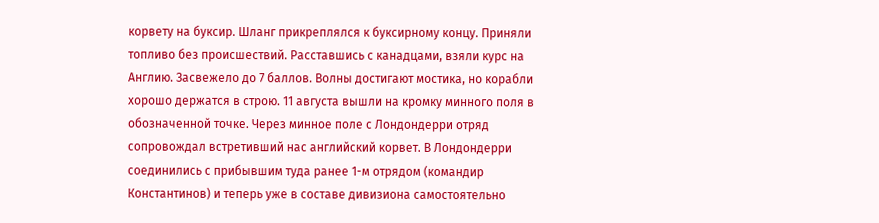корвету на буксир. Шланг прикреплялся к буксирному концу. Приняли топливо без происшествий. Расставшись с канадцами, взяли курс на Англию. Засвежело до 7 баллов. Волны достигают мостика, но корабли хорошо держатся в строю. 11 августа вышли на кромку минного поля в обозначенной точке. Через минное поле с Лондондерри отряд сопровождал встретивший нас английский корвет. В Лондондерри соединились с прибывшим туда ранее 1-м отрядом (командир Константинов) и теперь уже в составе дивизиона самостоятельно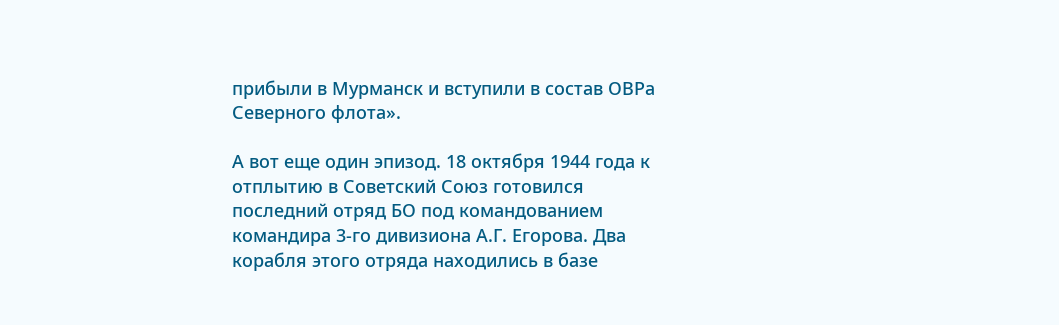прибыли в Мурманск и вступили в состав ОВРа Северного флота».

А вот еще один эпизод. 18 октября 1944 года к отплытию в Советский Союз готовился последний отряд БО под командованием командира 3-го дивизиона А.Г. Егорова. Два корабля этого отряда находились в базе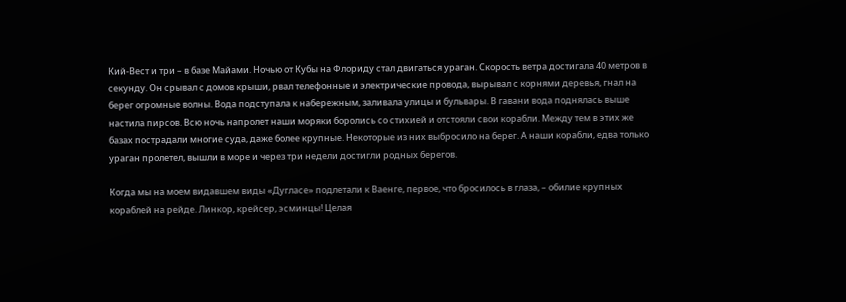Кий-Вест и три – в базе Майами. Ночью от Кубы на Флориду стал двигаться ураган. Скорость ветра достигала 40 метров в секунду. Он срывал с домов крыши, рвал телефонные и электрические провода, вырывал с корнями деревья, гнал на берег огромные волны. Вода подступала к набережным, заливала улицы и бульвары. В гавани вода поднялась выше настила пирсов. Всю ночь напролет наши моряки боролись со стихией и отстояли свои корабли. Между тем в этих же базах пострадали многие суда, даже более крупные. Некоторые из них выбросило на берег. А наши корабли, едва только ураган пролетел, вышли в море и через три недели достигли родных берегов.

Когда мы на моем видавшем виды «Дугласе» подлетали к Ваенге, первое, что бросилось в глаза, – обилие крупных кораблей на рейде. Линкор, крейсер, эсминцы! Целая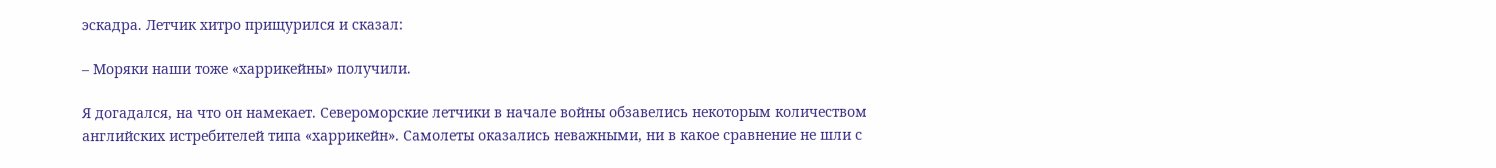эскадра. Летчик хитро прищурился и сказал:

– Моряки наши тоже «харрикейны» получили.

Я догадался, на что он намекает. Североморские летчики в начале войны обзавелись некоторым количеством английских истребителей типа «харрикейн». Самолеты оказались неважными, ни в какое сравнение не шли с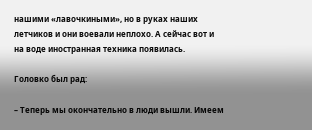нашими «лавочкиными», но в руках наших летчиков и они воевали неплохо. А сейчас вот и на воде иностранная техника появилась.

Головко был рад:

– Теперь мы окончательно в люди вышли. Имеем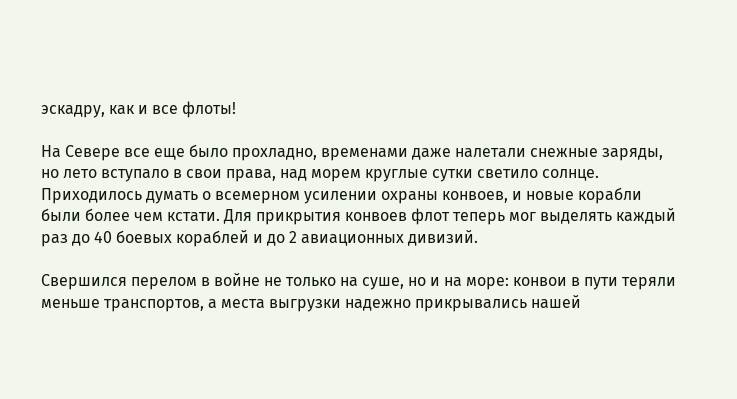эскадру, как и все флоты!

На Севере все еще было прохладно, временами даже налетали снежные заряды, но лето вступало в свои права, над морем круглые сутки светило солнце. Приходилось думать о всемерном усилении охраны конвоев, и новые корабли были более чем кстати. Для прикрытия конвоев флот теперь мог выделять каждый раз до 40 боевых кораблей и до 2 авиационных дивизий.

Свершился перелом в войне не только на суше, но и на море: конвои в пути теряли меньше транспортов, а места выгрузки надежно прикрывались нашей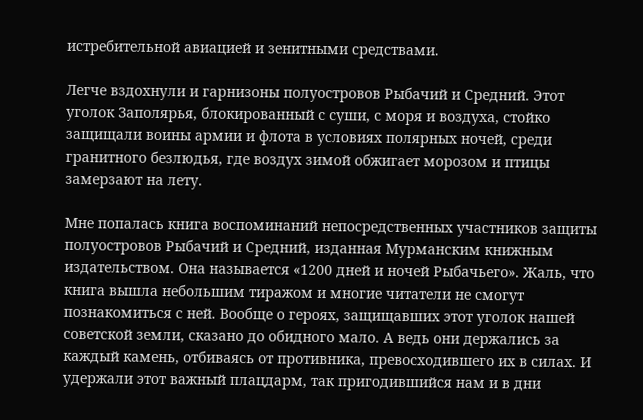истребительной авиацией и зенитными средствами.

Легче вздохнули и гарнизоны полуостровов Рыбачий и Средний. Этот уголок Заполярья, блокированный с суши, с моря и воздуха, стойко защищали воины армии и флота в условиях полярных ночей, среди гранитного безлюдья, где воздух зимой обжигает морозом и птицы замерзают на лету.

Мне попалась книга воспоминаний непосредственных участников защиты полуостровов Рыбачий и Средний, изданная Мурманским книжным издательством. Она называется «1200 дней и ночей Рыбачьего». Жаль, что книга вышла небольшим тиражом и многие читатели не смогут познакомиться с ней. Вообще о героях, защищавших этот уголок нашей советской земли, сказано до обидного мало. А ведь они держались за каждый камень, отбиваясь от противника, превосходившего их в силах. И удержали этот важный плацдарм, так пригодившийся нам и в дни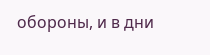обороны, и в дни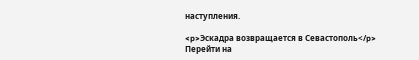наступления.

<p>Эскадра возвращается в Севастополь</p>
Перейти на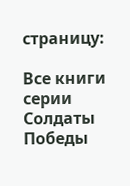страницу:

Все книги серии Солдаты Победы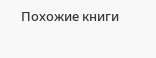Похожие книги